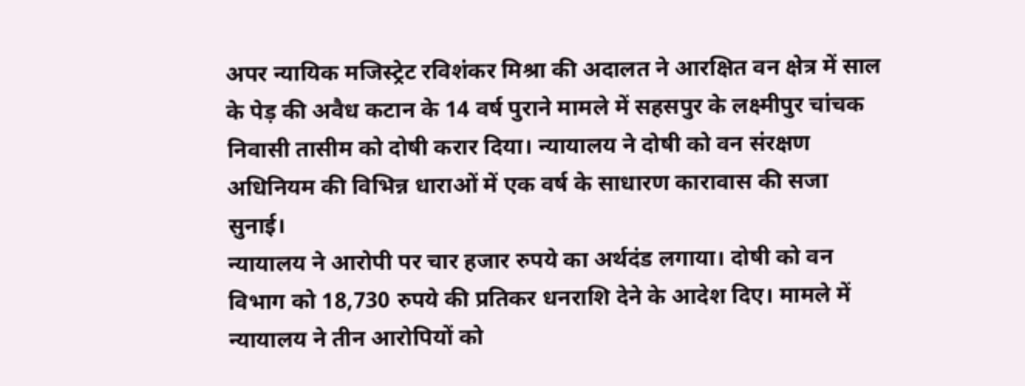अपर न्यायिक मजिस्ट्रेट रविशंकर मिश्रा की अदालत ने आरक्षित वन क्षेत्र में साल के पेड़ की अवैध कटान के 14 वर्ष पुराने मामले में सहसपुर के लक्ष्मीपुर चांचक निवासी तासीम को दोषी करार दिया। न्यायालय ने दोषी को वन संरक्षण अधिनियम की विभिन्न धाराओं में एक वर्ष के साधारण कारावास की सजा सुनाई।
न्यायालय ने आरोपी पर चार हजार रुपये का अर्थदंड लगाया। दोषी को वन विभाग को 18,730 रुपये की प्रतिकर धनराशि देने के आदेश दिए। मामले में न्यायालय ने तीन आरोपियों को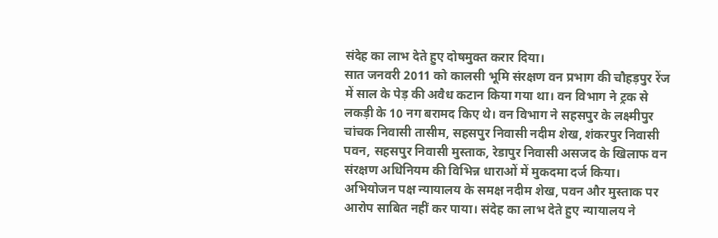संदेह का लाभ देते हुए दोषमुक्त करार दिया।
सात जनवरी 2011 को कालसी भूमि संरक्षण वन प्रभाग की चौहड़पुर रेंज में साल के पेड़ की अवैध कटान किया गया था। वन विभाग ने ट्रक से लकड़ी के 10 नग बरामद किए थे। वन विभाग ने सहसपुर के लक्ष्मीपुर चांचक निवासी तासीम, सहसपुर निवासी नदीम शेख, शंकरपुर निवासी पवन, सहसपुर निवासी मुस्ताक, रेडापुर निवासी असजद के खिलाफ वन संरक्षण अधिनियम की विभिन्न धाराओं में मुकदमा दर्ज किया।
अभियोजन पक्ष न्यायालय के समक्ष नदीम शेख, पवन और मुस्ताक पर आरोप साबित नहीं कर पाया। संदेह का लाभ देते हुए न्यायालय ने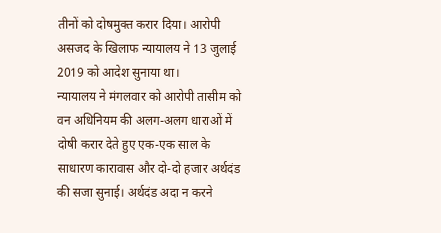तीनों को दोषमुक्त करार दिया। आरोपी असजद के खिलाफ न्यायालय ने 13 जुलाई 2019 को आदेश सुनाया था।
न्यायालय ने मंगलवार को आरोपी तासीम को वन अधिनियम की अलग-अलग धाराओं में दोषी करार देते हुए एक-एक साल के साधारण कारावास और दो-दो हजार अर्थदंड की सजा सुनाई। अर्थदंड अदा न करने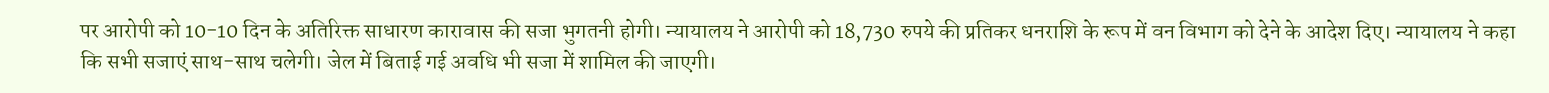पर आरोपी को 10-10 दिन के अतिरिक्त साधारण कारावास की सजा भुगतनी होगी। न्यायालय ने आरोपी को 18,730 रुपये की प्रतिकर धनराशि के रूप में वन विभाग को देने के आदेश दिए। न्यायालय ने कहा कि सभी सजाएं साथ-साथ चलेगी। जेल में बिताई गई अवधि भी सजा में शामिल की जाएगी।